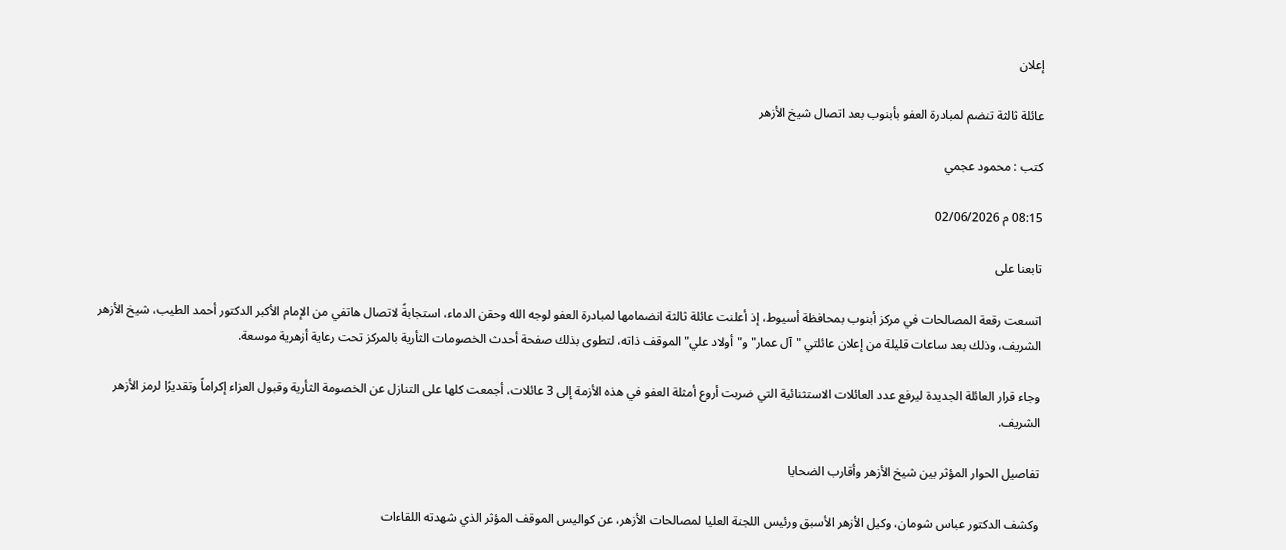إعلان

عائلة ثالثة تنضم لمبادرة العفو بأبنوب بعد اتصال شيخ الأزهر

كتب : محمود عجمي

08:15 م 02/06/2026

تابعنا على

اتسعت رقعة المصالحات في مركز أبنوب بمحافظة أسيوط، إذ أعلنت عائلة ثالثة انضمامها لمبادرة العفو لوجه الله وحقن الدماء، استجابةً لاتصال هاتفي من الإمام الأكبر الدكتور أحمد الطيب، شيخ الأزهر الشريف، وذلك بعد ساعات قليلة من إعلان عائلتي "آل عمار" و"أولاد علي" الموقف ذاته، لتطوى بذلك صفحة أحدث الخصومات الثأرية بالمركز تحت رعاية أزهرية موسعة.

وجاء قرار العائلة الجديدة ليرفع عدد العائلات الاستثنائية التي ضربت أروع أمثلة العفو في هذه الأزمة إلى 3 عائلات، أجمعت كلها على التنازل عن الخصومة الثأرية وقبول العزاء إكراماً وتقديرًا لرمز الأزهر الشريف.

تفاصيل الحوار المؤثر بين شيخ الأزهر وأقارب الضحايا

وكشف الدكتور عباس شومان، وكيل الأزهر الأسبق ورئيس اللجنة العليا لمصالحات الأزهر، عن كواليس الموقف المؤثر الذي شهدته اللقاءات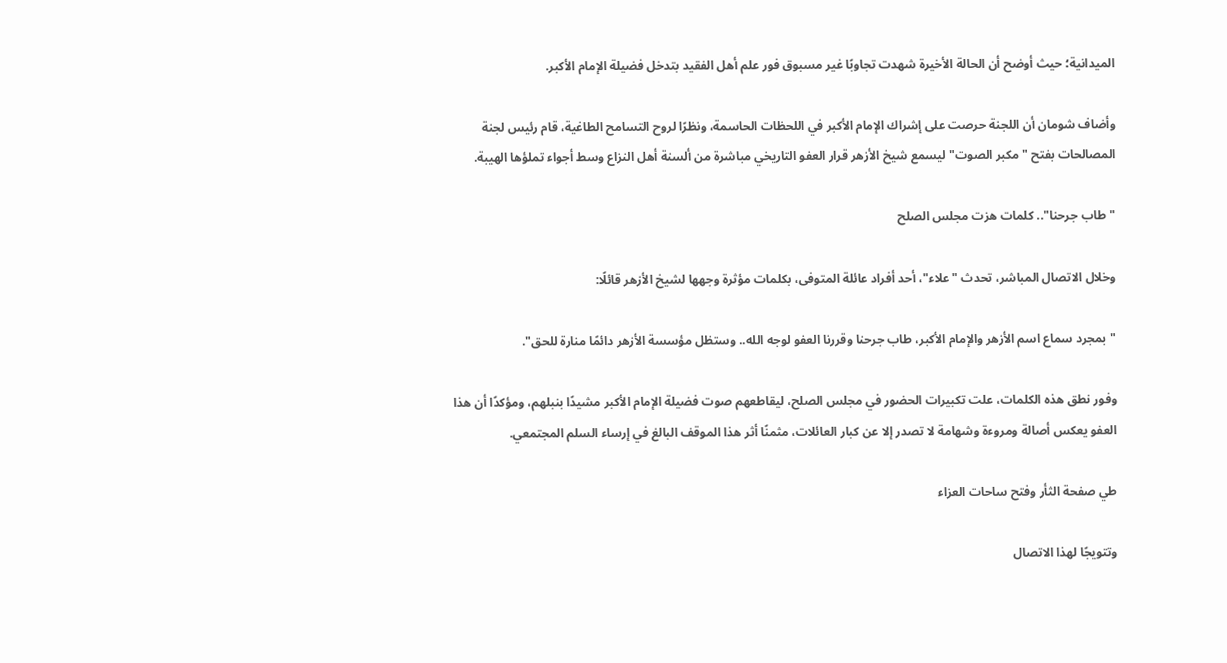الميدانية؛ حيث أوضح أن الحالة الأخيرة شهدت تجاوبًا غير مسبوق فور علم أهل الفقيد بتدخل فضيلة الإمام الأكبر.

وأضاف شومان أن اللجنة حرصت على إشراك الإمام الأكبر في اللحظات الحاسمة، ونظرًا لروح التسامح الطاغية، قام رئيس لجنة المصالحات بفتح "مكبر الصوت" ليسمع شيخ الأزهر قرار العفو التاريخي مباشرة من ألسنة أهل النزاع وسط أجواء تملؤها الهيبة.

"طاب جرحنا".. كلمات هزت مجلس الصلح

وخلال الاتصال المباشر، تحدث "علاء"، أحد أفراد عائلة المتوفى، بكلمات مؤثرة وجهها لشيخ الأزهر قائلًا:

"بمجرد سماع اسم الأزهر والإمام الأكبر، طاب جرحنا وقررنا العفو لوجه الله.. وستظل مؤسسة الأزهر دائمًا منارة للحق".

وفور نطق هذه الكلمات، علت تكبيرات الحضور في مجلس الصلح، ليقاطعهم صوت فضيلة الإمام الأكبر مشيدًا بنبلهم، ومؤكدًا أن هذا العفو يعكس أصالة ومروءة وشهامة لا تصدر إلا عن كبار العائلات، مثمنًا أثر هذا الموقف البالغ في إرساء السلم المجتمعي.

طي صفحة الثأر وفتح ساحات العزاء

وتتويجًا لهذا الاتصال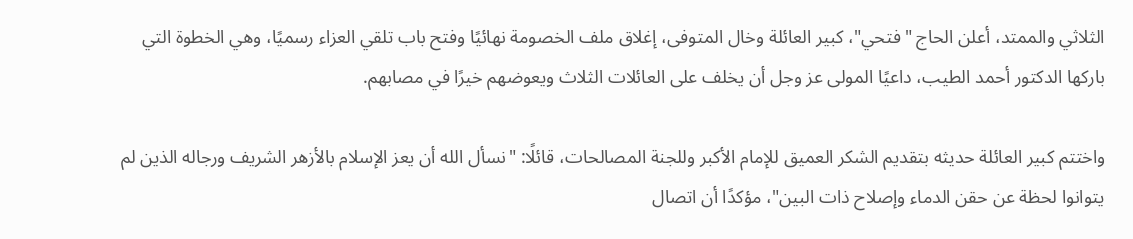الثلاثي والممتد، أعلن الحاج "فتحي"، كبير العائلة وخال المتوفى، إغلاق ملف الخصومة نهائيًا وفتح باب تلقي العزاء رسميًا، وهي الخطوة التي باركها الدكتور أحمد الطيب، داعيًا المولى عز وجل أن يخلف على العائلات الثلاث ويعوضهم خيرًا في مصابهم.

واختتم كبير العائلة حديثه بتقديم الشكر العميق للإمام الأكبر وللجنة المصالحات، قائلًا: "نسأل الله أن يعز الإسلام بالأزهر الشريف ورجاله الذين لم يتوانوا لحظة عن حقن الدماء وإصلاح ذات البين"، مؤكدًا أن اتصال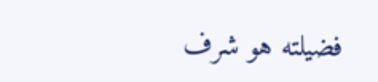فضيلته هو شرف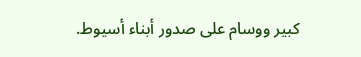كبير ووسام على صدور أبناء أسيوط.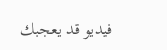فيديو قد يعجبك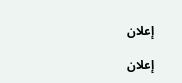إعلان

إعلان